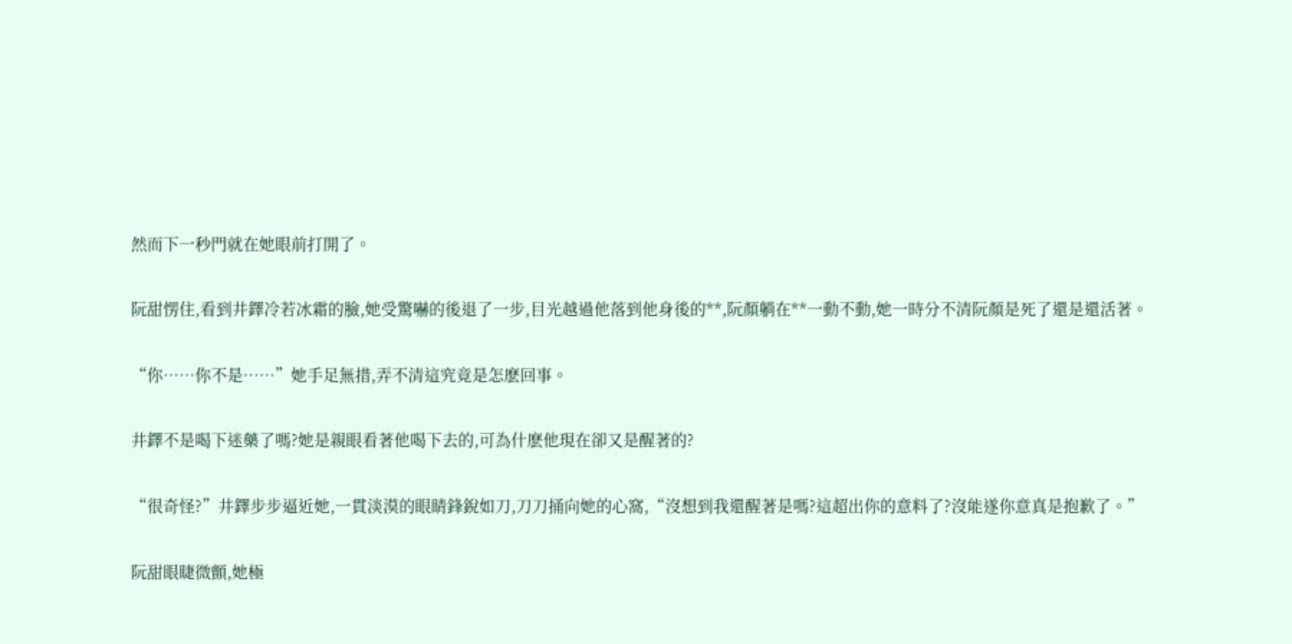然而下一秒門就在她眼前打開了。

阮甜愣住,看到井鐸冷若冰霜的臉,她受驚嚇的後退了一步,目光越過他落到他身後的**,阮顏躺在**一動不動,她一時分不清阮顏是死了還是還活著。

“你……你不是……”她手足無措,弄不清這究竟是怎麽回事。

井鐸不是喝下迷藥了嗎?她是親眼看著他喝下去的,可為什麽他現在卻又是醒著的?

“很奇怪?”井鐸步步逼近她,一貫淡漠的眼睛鋒銳如刀,刀刀捅向她的心窩,“沒想到我還醒著是嗎?這超出你的意料了?沒能遂你意真是抱歉了。”

阮甜眼睫微顫,她極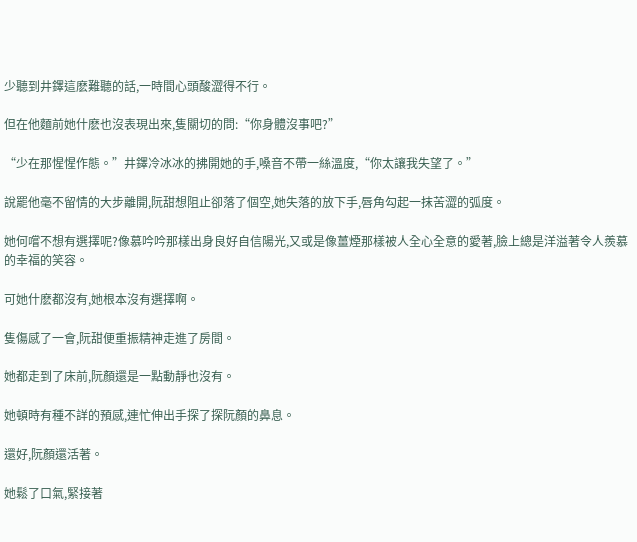少聽到井鐸這麽難聽的話,一時間心頭酸澀得不行。

但在他麵前她什麽也沒表現出來,隻關切的問:“你身體沒事吧?”

“少在那惺惺作態。”井鐸冷冰冰的拂開她的手,嗓音不帶一絲溫度,“你太讓我失望了。”

說罷他毫不留情的大步離開,阮甜想阻止卻落了個空,她失落的放下手,唇角勾起一抹苦澀的弧度。

她何嚐不想有選擇呢?像慕吟吟那樣出身良好自信陽光,又或是像薑煙那樣被人全心全意的愛著,臉上總是洋溢著令人羨慕的幸福的笑容。

可她什麽都沒有,她根本沒有選擇啊。

隻傷感了一會,阮甜便重振精神走進了房間。

她都走到了床前,阮顏還是一點動靜也沒有。

她頓時有種不詳的預感,連忙伸出手探了探阮顏的鼻息。

還好,阮顏還活著。

她鬆了口氣,緊接著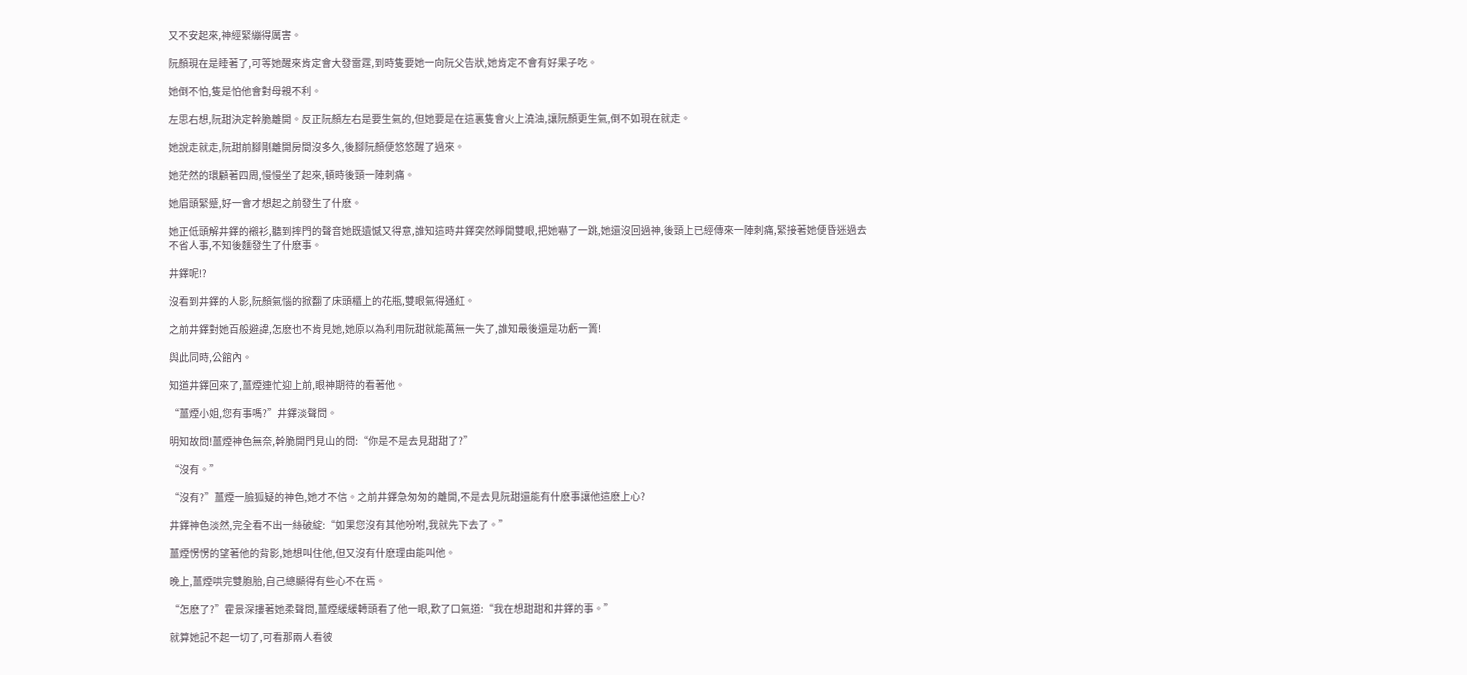又不安起來,神經緊繃得厲害。

阮顏現在是睡著了,可等她醒來肯定會大發雷霆,到時隻要她一向阮父告狀,她肯定不會有好果子吃。

她倒不怕,隻是怕他會對母親不利。

左思右想,阮甜決定幹脆離開。反正阮顏左右是要生氣的,但她要是在這裏隻會火上澆油,讓阮顏更生氣,倒不如現在就走。

她說走就走,阮甜前腳剛離開房間沒多久,後腳阮顏便悠悠醒了過來。

她茫然的環顧著四周,慢慢坐了起來,頓時後頸一陣刺痛。

她眉頭緊蹙,好一會才想起之前發生了什麽。

她正低頭解井鐸的襯衫,聽到摔門的聲音她既遺憾又得意,誰知這時井鐸突然睜開雙眼,把她嚇了一跳,她還沒回過神,後頸上已經傳來一陣刺痛,緊接著她便昏迷過去不省人事,不知後麵發生了什麽事。

井鐸呢!?

沒看到井鐸的人影,阮顏氣惱的掀翻了床頭櫃上的花瓶,雙眼氣得通紅。

之前井鐸對她百般避諱,怎麽也不肯見她,她原以為利用阮甜就能萬無一失了,誰知最後還是功虧一簣!

與此同時,公館內。

知道井鐸回來了,薑煙連忙迎上前,眼神期待的看著他。

“薑煙小姐,您有事嗎?”井鐸淡聲問。

明知故問!薑煙神色無奈,幹脆開門見山的問:“你是不是去見甜甜了?”

“沒有。”

“沒有?”薑煙一臉狐疑的神色,她才不信。之前井鐸急匆匆的離開,不是去見阮甜還能有什麽事讓他這麽上心?

井鐸神色淡然,完全看不出一絲破綻:“如果您沒有其他吩咐,我就先下去了。”

薑煙愣愣的望著他的背影,她想叫住他,但又沒有什麽理由能叫他。

晚上,薑煙哄完雙胞胎,自己總顯得有些心不在焉。

“怎麽了?”霍景深摟著她柔聲問,薑煙緩緩轉頭看了他一眼,歎了口氣道:“我在想甜甜和井鐸的事。”

就算她記不起一切了,可看那兩人看彼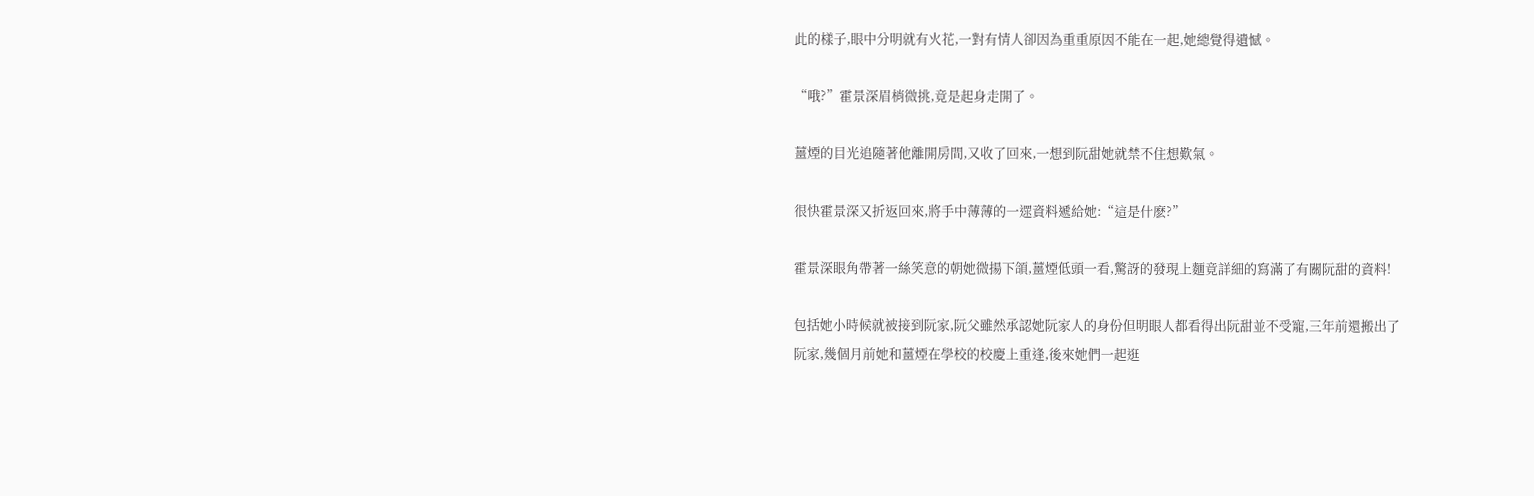此的樣子,眼中分明就有火花,一對有情人卻因為重重原因不能在一起,她總覺得遺憾。

“哦?”霍景深眉梢微挑,竟是起身走開了。

薑煙的目光追隨著他離開房間,又收了回來,一想到阮甜她就禁不住想歎氣。

很快霍景深又折返回來,將手中薄薄的一遝資料遞給她:“這是什麽?”

霍景深眼角帶著一絲笑意的朝她微揚下頜,薑煙低頭一看,驚訝的發現上麵竟詳細的寫滿了有關阮甜的資料!

包括她小時候就被接到阮家,阮父雖然承認她阮家人的身份但明眼人都看得出阮甜並不受寵,三年前還搬出了阮家,幾個月前她和薑煙在學校的校慶上重逢,後來她們一起逛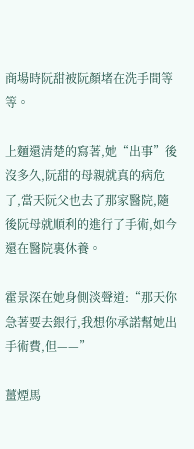商場時阮甜被阮顏堵在洗手間等等。

上麵還清楚的寫著,她“出事”後沒多久,阮甜的母親就真的病危了,當天阮父也去了那家醫院,隨後阮母就順利的進行了手術,如今還在醫院裏休養。

霍景深在她身側淡聲道:“那天你急著要去銀行,我想你承諾幫她出手術費,但——”

薑煙馬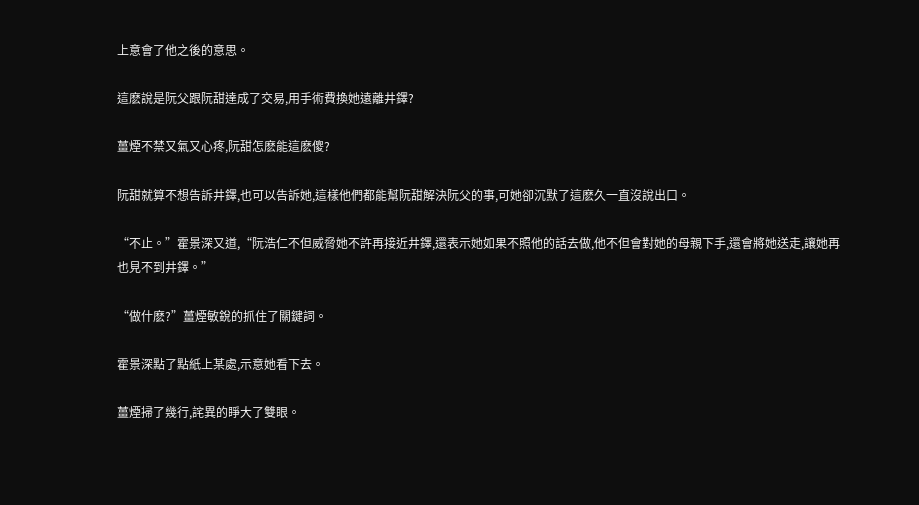上意會了他之後的意思。

這麽說是阮父跟阮甜達成了交易,用手術費換她遠離井鐸?

薑煙不禁又氣又心疼,阮甜怎麽能這麽傻?

阮甜就算不想告訴井鐸,也可以告訴她,這樣他們都能幫阮甜解決阮父的事,可她卻沉默了這麽久一直沒說出口。

“不止。”霍景深又道,“阮浩仁不但威脅她不許再接近井鐸,還表示她如果不照他的話去做,他不但會對她的母親下手,還會將她送走,讓她再也見不到井鐸。”

“做什麽?”薑煙敏銳的抓住了關鍵詞。

霍景深點了點紙上某處,示意她看下去。

薑煙掃了幾行,詫異的睜大了雙眼。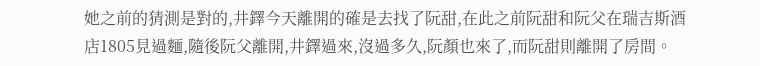她之前的猜測是對的,井鐸今天離開的確是去找了阮甜,在此之前阮甜和阮父在瑞吉斯酒店1805見過麵,隨後阮父離開,井鐸過來,沒過多久,阮顏也來了,而阮甜則離開了房間。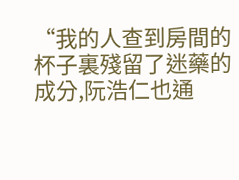“我的人查到房間的杯子裏殘留了迷藥的成分,阮浩仁也通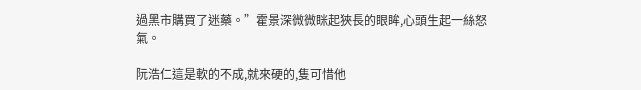過黑市購買了迷藥。”霍景深微微眯起狹長的眼眸,心頭生起一絲怒氣。

阮浩仁這是軟的不成,就來硬的,隻可惜他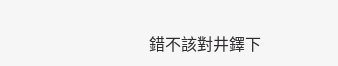錯不該對井鐸下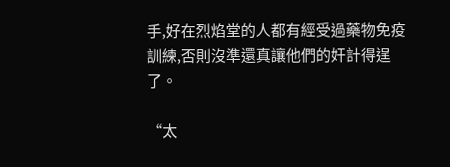手,好在烈焰堂的人都有經受過藥物免疫訓練,否則沒準還真讓他們的奸計得逞了。

“太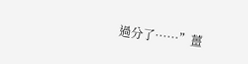過分了……”薑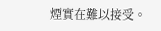煙實在難以接受。